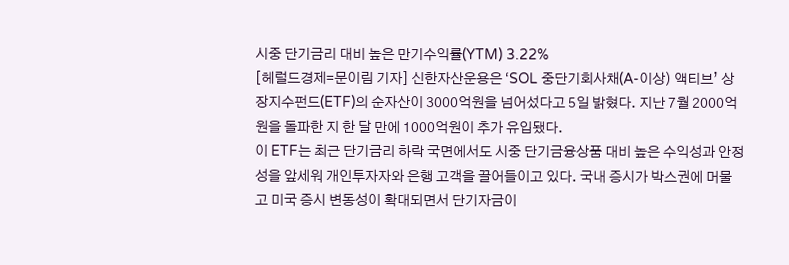시중 단기금리 대비 높은 만기수익률(YTM) 3.22%
[헤럴드경제=문이림 기자] 신한자산운용은 ‘SOL 중단기회사채(A-이상) 액티브’ 상장지수펀드(ETF)의 순자산이 3000억원을 넘어섰다고 5일 밝혔다. 지난 7월 2000억원을 돌파한 지 한 달 만에 1000억원이 추가 유입됐다.
이 ETF는 최근 단기금리 하락 국면에서도 시중 단기금융상품 대비 높은 수익성과 안정성을 앞세워 개인투자자와 은행 고객을 끌어들이고 있다. 국내 증시가 박스권에 머물고 미국 증시 변동성이 확대되면서 단기자금이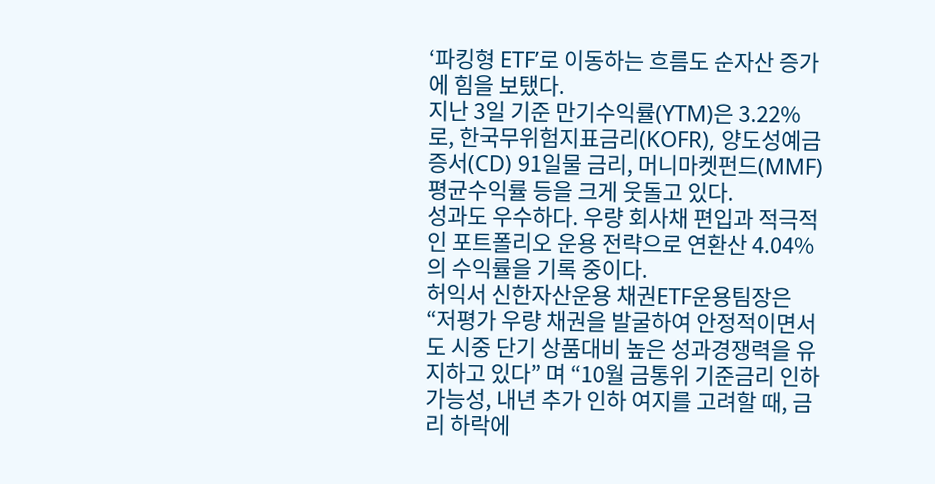‘파킹형 ETF’로 이동하는 흐름도 순자산 증가에 힘을 보탰다.
지난 3일 기준 만기수익률(YTM)은 3.22%로, 한국무위험지표금리(KOFR), 양도성예금증서(CD) 91일물 금리, 머니마켓펀드(MMF) 평균수익률 등을 크게 웃돌고 있다.
성과도 우수하다. 우량 회사채 편입과 적극적인 포트폴리오 운용 전략으로 연환산 4.04%의 수익률을 기록 중이다.
허익서 신한자산운용 채권ETF운용팀장은 “저평가 우량 채권을 발굴하여 안정적이면서도 시중 단기 상품대비 높은 성과경쟁력을 유지하고 있다” 며 “10월 금통위 기준금리 인하 가능성, 내년 추가 인하 여지를 고려할 때, 금리 하락에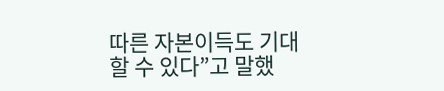따른 자본이득도 기대할 수 있다”고 말했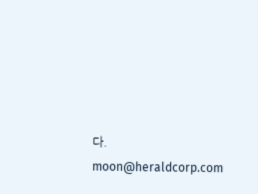다.
moon@heraldcorp.com